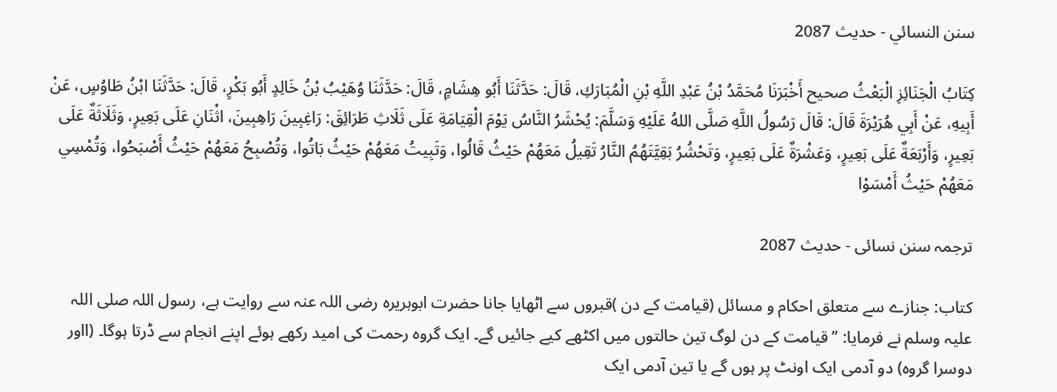سنن النسائي - حدیث 2087

كِتَابُ الْجَنَائِزِ الْبَعْثُ صحيح أَخْبَرَنَا مُحَمَّدُ بْنُ عَبْدِ اللَّهِ بْنِ الْمُبَارَكِ، قَالَ: حَدَّثَنَا أَبُو هِشَامٍ، قَالَ: حَدَّثَنَا وُهَيْبُ بْنُ خَالِدٍ أَبُو بَكْرٍ، قَالَ: حَدَّثَنَا ابْنُ طَاوُسٍ، عَنْ أَبِيهِ، عَنْ أَبِي هُرَيْرَةَ قَالَ: قَالَ رَسُولُ اللَّهِ صَلَّى اللهُ عَلَيْهِ وَسَلَّمَ: يُحْشَرُ النَّاسُ يَوْمَ الْقِيَامَةِ عَلَى ثَلَاثِ طَرَائِقَ: رَاغِبِينَ رَاهِبِينَ، اثْنَانِ عَلَى بَعِيرٍ، وَثَلَاثَةٌ عَلَى بَعِيرٍ، وَأَرْبَعَةٌ عَلَى بَعِيرٍ، وَعَشْرَةٌ عَلَى بَعِيرٍ، وَتَحْشُرُ بَقِيَّتَهُمُ النَّارُ تَقِيلُ مَعَهُمْ حَيْثُ قَالُوا، وَتَبِيتُ مَعَهُمْ حَيْثُ بَاتُوا، وَتُصْبِحُ مَعَهُمْ حَيْثُ أَصْبَحُوا، وَتُمْسِي مَعَهُمْ حَيْثُ أَمْسَوْا

ترجمہ سنن نسائی - حدیث 2087

کتاب: جنازے سے متعلق احکام و مسائل (قیامت کے دن )قبروں سے اٹھایا جانا حضرت ابوہریرہ رضی اللہ عنہ سے روایت ہے، رسول اللہ صلی اللہ علیہ وسلم نے فرمایا: ’’قیامت کے دن لوگ تین حالتوں میں اکٹھے کیے جائیں گے۔ ایک گروہ رحمت کی امید رکھے ہوئے اپنے انجام سے ڈرتا ہوگا۔ (ااور دوسرا گروہ) دو آدمی ایک اونٹ پر ہوں گے یا تین آدمی ایک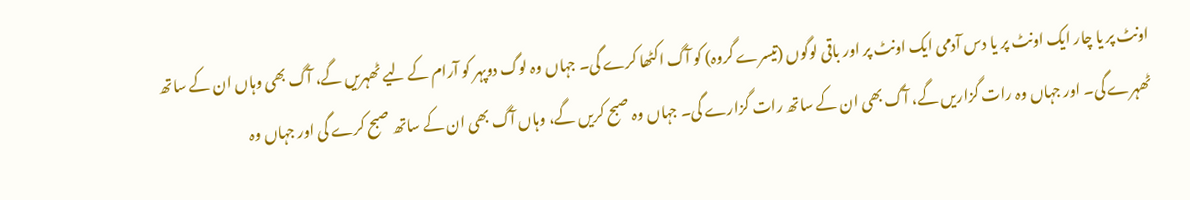اونٹ پر یا چار ایک اونٹ پر یا دس آدمی ایک اونٹ پر اور باقی لوگوں (تیسرے گروہ) کو آگ اکٹھا کرے گی۔ جہاں وہ لوگ دوپہر کو آرام کے لیے ٹھہریں گے، آگ بھی وہاں ان کے ساتھ ٹھہرے گی۔ اور جہاں وہ رات گزاریں گے، آگ بھی ان کے ساتھ رات گزارے گی۔ جہاں وہ صبح کریں گے، وہاں آگ بھی ان کے ساتھ صبح کرے گی اور جہاں وہ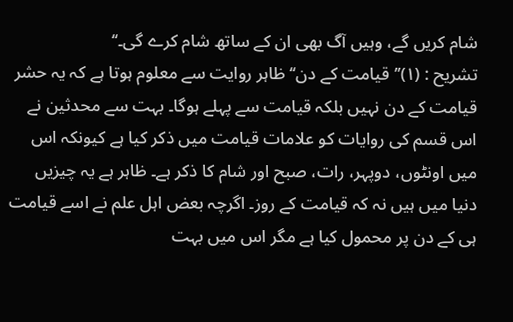شام کریں گے، وہیں آگ بھی ان کے ساتھ شام کرے گی۔‘‘
تشریح : (۱)’’قیامت کے دن‘‘ ظاہر روایت سے معلوم ہوتا ہے کہ یہ حشر قیامت کے دن نہیں بلکہ قیامت سے پہلے ہوگا۔ بہت سے محدثین نے اس قسم کی روایات کو علامات قیامت میں ذکر کیا ہے کیونکہ اس میں اونٹوں، دوپہر، رات، صبح اور شام کا ذکر ہے۔ ظاہر ہے یہ چیزیں دنیا میں ہیں نہ کہ قیامت کے روز۔ اگرچہ بعض اہل علم نے اسے قیامت ہی کے دن پر محمول کیا ہے مگر اس میں بہت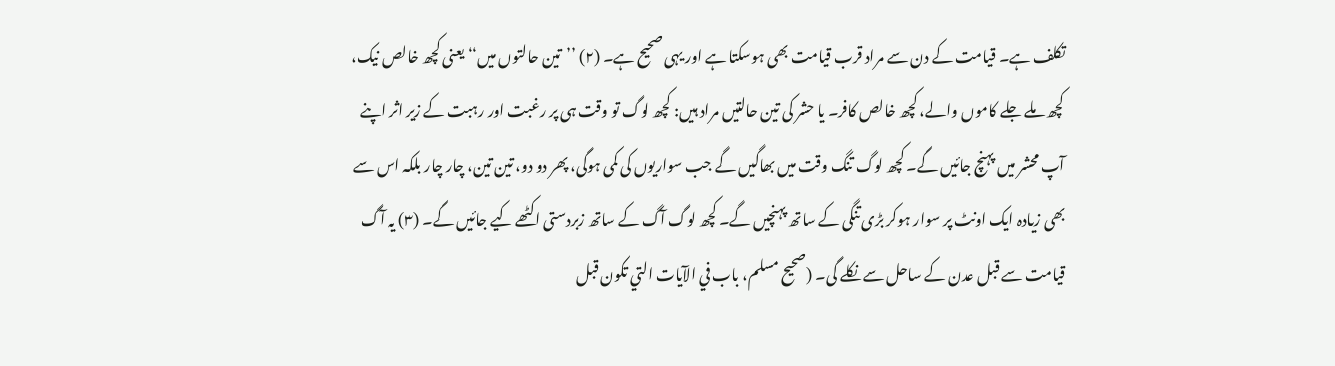تکلف ہے۔ قیامت کے دن سے مراد قرب قیامت بھی ہوسکتا ہے اور یہی صحیح ہے۔ (۲) ’’تین حالتوں میں‘‘ یعنی کچھ خالص نیک، کچھ ملے جلے کاموں والے، کچھ خالص کافر۔ یا حشر کی تین حالتیں مراد ہیں: کچھ لوگ تو وقت ہی پر رغبت اور رہبت کے زیر اثر اپنے آپ محشر میں پہنچ جائیں گے۔ کچھ لوگ تنگ وقت میں بھاگیں گے جب سواریوں کی کمی ہوگی، پھر دو دو، تین تین، چار چار بلکہ اس سے بھی زیادہ ایک اونٹ پر سوار ہوکر بڑی تنگی کے ساتھ پہنچیں گے۔ کچھ لوگ آگ کے ساتھ زبردستی اکٹھے کیے جائیں گے۔ (۳) یہ آگ قیامت سے قبل عدن کے ساحل سے نکلے گی۔ (صحیح مسلم، باب في الآیات التي تکون قبل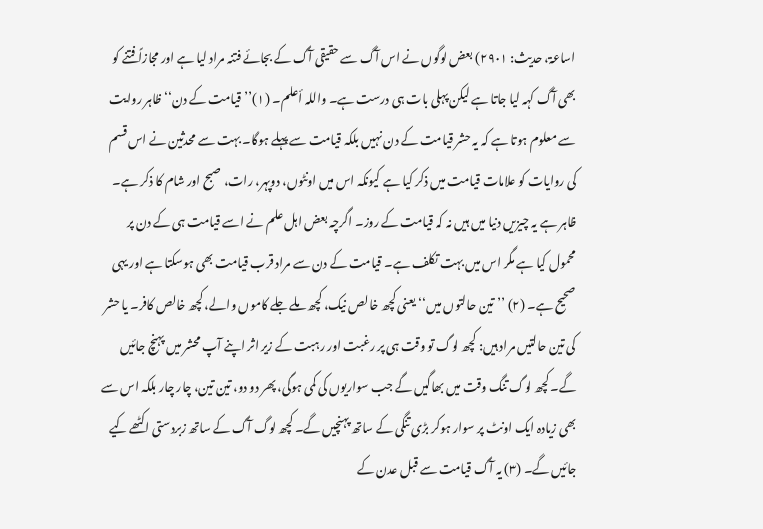اساعۃ، حدیث: ۲۹۰۱) بعض لوگوں نے اس آگ سے حقیقی آگ کے بجائے فتنہ مراد لیا ہے اور مجازاً فتنے کو بھی آگ کہہ لیا جاتا ہے لیکن پہلی بات ہی درست ہے۔ واللہ أعلم۔ (۱)’’قیامت کے دن‘‘ ظاہر روایت سے معلوم ہوتا ہے کہ یہ حشر قیامت کے دن نہیں بلکہ قیامت سے پہلے ہوگا۔ بہت سے محدثین نے اس قسم کی روایات کو علامات قیامت میں ذکر کیا ہے کیونکہ اس میں اونٹوں، دوپہر، رات، صبح اور شام کا ذکر ہے۔ ظاہر ہے یہ چیزیں دنیا میں ہیں نہ کہ قیامت کے روز۔ اگرچہ بعض اہل علم نے اسے قیامت ہی کے دن پر محمول کیا ہے مگر اس میں بہت تکلف ہے۔ قیامت کے دن سے مراد قرب قیامت بھی ہوسکتا ہے اور یہی صحیح ہے۔ (۲) ’’تین حالتوں میں‘‘ یعنی کچھ خالص نیک، کچھ ملے جلے کاموں والے، کچھ خالص کافر۔ یا حشر کی تین حالتیں مراد ہیں: کچھ لوگ تو وقت ہی پر رغبت اور رہبت کے زیر اثر اپنے آپ محشر میں پہنچ جائیں گے۔ کچھ لوگ تنگ وقت میں بھاگیں گے جب سواریوں کی کمی ہوگی، پھر دو دو، تین تین، چار چار بلکہ اس سے بھی زیادہ ایک اونٹ پر سوار ہوکر بڑی تنگی کے ساتھ پہنچیں گے۔ کچھ لوگ آگ کے ساتھ زبردستی اکٹھے کیے جائیں گے۔ (۳) یہ آگ قیامت سے قبل عدن کے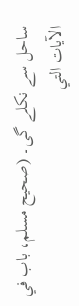ساحل سے نکلے گی۔ (صحیح مسلم، باب في الآیات التي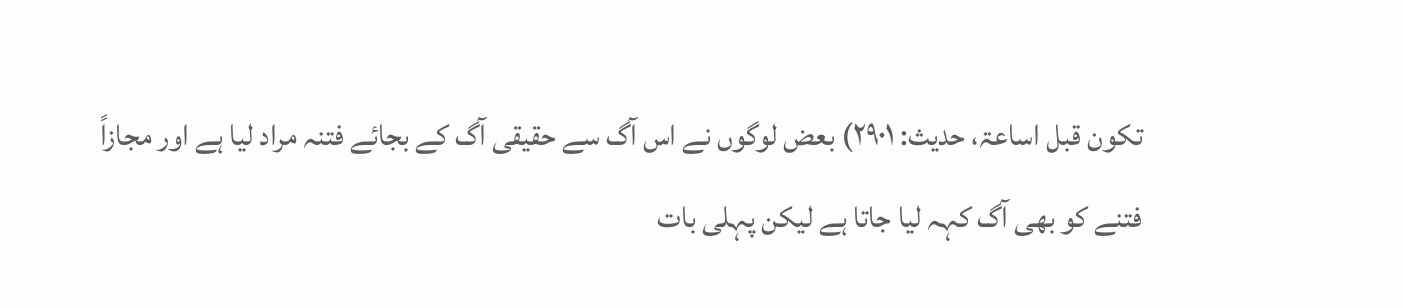تکون قبل اساعۃ، حدیث: ۲۹۰۱) بعض لوگوں نے اس آگ سے حقیقی آگ کے بجائے فتنہ مراد لیا ہے اور مجازاً فتنے کو بھی آگ کہہ لیا جاتا ہے لیکن پہلی بات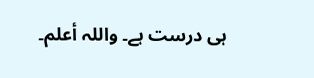ہی درست ہے۔ واللہ أعلم۔